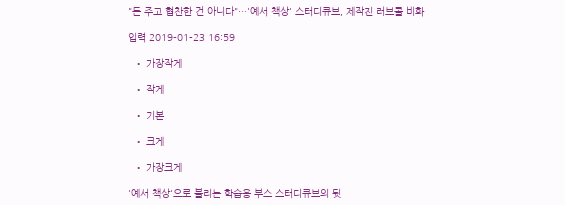"돈 주고 협찬한 건 아니다"…'예서 책상' 스터디큐브, 제작진 러브콜 비화

입력 2019-01-23 16:59

  • 가장작게

  • 작게

  • 기본

  • 크게

  • 가장크게

'예서 책상'으로 불리는 학습용 부스 스터디큐브의 뒷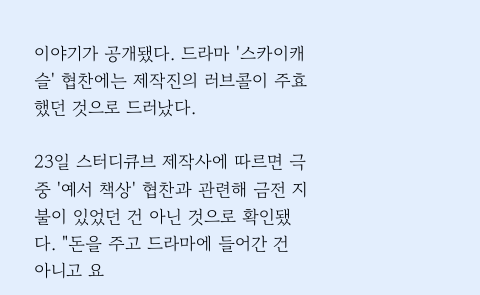이야기가 공개됐다. 드라마 '스카이캐슬' 협찬에는 제작진의 러브콜이 주효했던 것으로 드러났다.

23일 스터디큐브 제작사에 따르면 극 중 '예서 책상' 협찬과 관련해 금전 지불이 있었던 건 아닌 것으로 확인됐다. "돈을 주고 드라마에 들어간 건 아니고 요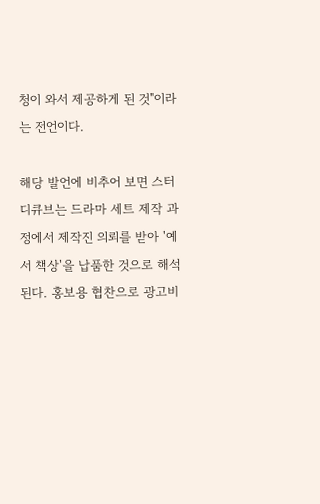청이 와서 제공하게 된 것"이라는 전언이다.

해당 발언에 비추어 보면 스터디큐브는 드라마 세트 제작 과정에서 제작진 의뢰를 받아 '예서 책상'을 납품한 것으로 해석된다. 홍보용 협찬으로 광고비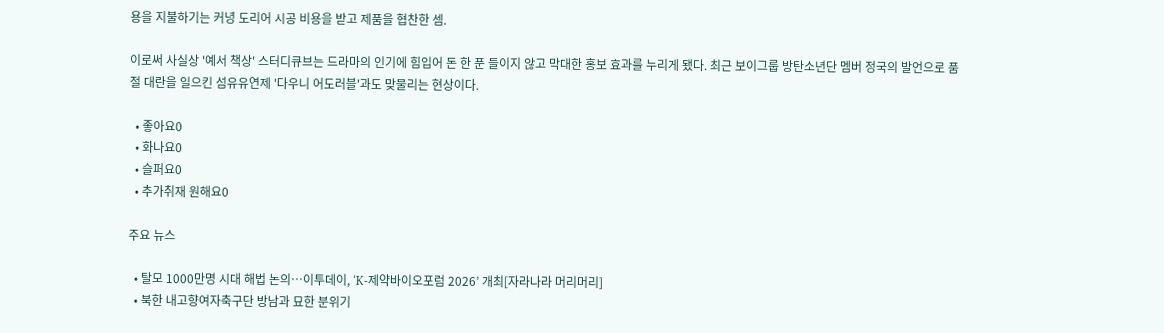용을 지불하기는 커녕 도리어 시공 비용을 받고 제품을 협찬한 셈.

이로써 사실상 '예서 책상' 스터디큐브는 드라마의 인기에 힘입어 돈 한 푼 들이지 않고 막대한 홍보 효과를 누리게 됐다. 최근 보이그룹 방탄소년단 멤버 정국의 발언으로 품절 대란을 일으킨 섬유유연제 '다우니 어도러블'과도 맞물리는 현상이다.

  • 좋아요0
  • 화나요0
  • 슬퍼요0
  • 추가취재 원해요0

주요 뉴스

  • 탈모 1000만명 시대 해법 논의…이투데이, ‘K-제약바이오포럼 2026’ 개최[자라나라 머리머리]
  • 북한 내고향여자축구단 방남과 묘한 분위기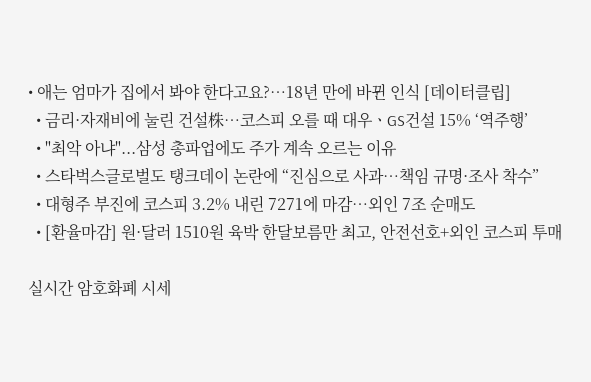• 애는 엄마가 집에서 봐야 한다고요?…18년 만에 바뀐 인식 [데이터클립]
  • 금리·자재비에 눌린 건설株…코스피 오를 때 대우ㆍGS건설 15% ‘역주행’
  • "최악 아냐"...삼성 총파업에도 주가 계속 오르는 이유
  • 스타벅스글로벌도 탱크데이 논란에 “진심으로 사과…책임 규명·조사 착수”
  • 대형주 부진에 코스피 3.2% 내린 7271에 마감⋯외인 7조 순매도
  • [환율마감] 원·달러 1510원 육박 한달보름만 최고, 안전선호+외인 코스피 투매

실시간 암호화폐 시세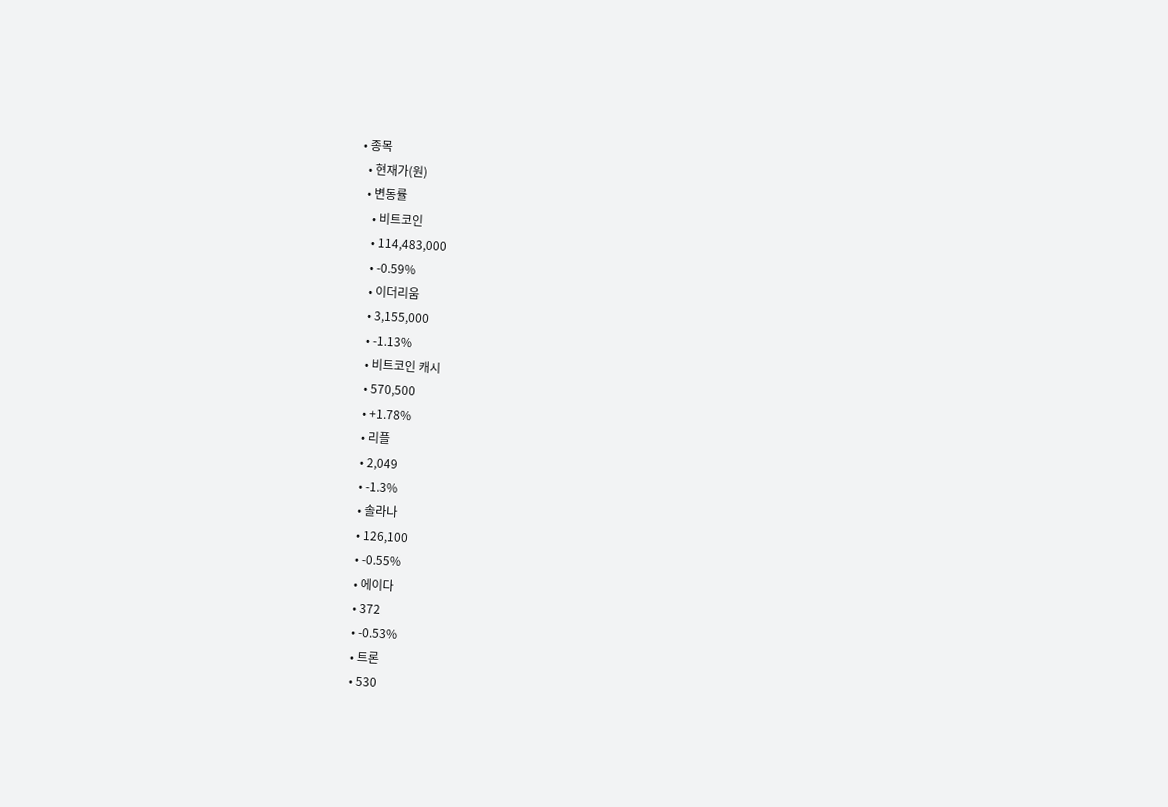• 종목
  • 현재가(원)
  • 변동률
    • 비트코인
    • 114,483,000
    • -0.59%
    • 이더리움
    • 3,155,000
    • -1.13%
    • 비트코인 캐시
    • 570,500
    • +1.78%
    • 리플
    • 2,049
    • -1.3%
    • 솔라나
    • 126,100
    • -0.55%
    • 에이다
    • 372
    • -0.53%
    • 트론
    • 530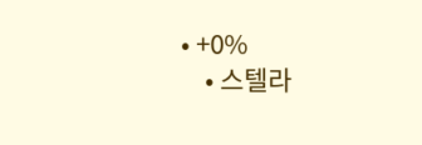• +0%
    • 스텔라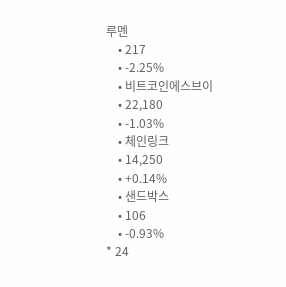루멘
    • 217
    • -2.25%
    • 비트코인에스브이
    • 22,180
    • -1.03%
    • 체인링크
    • 14,250
    • +0.14%
    • 샌드박스
    • 106
    • -0.93%
* 24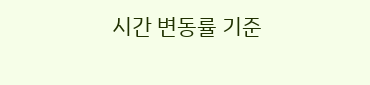시간 변동률 기준